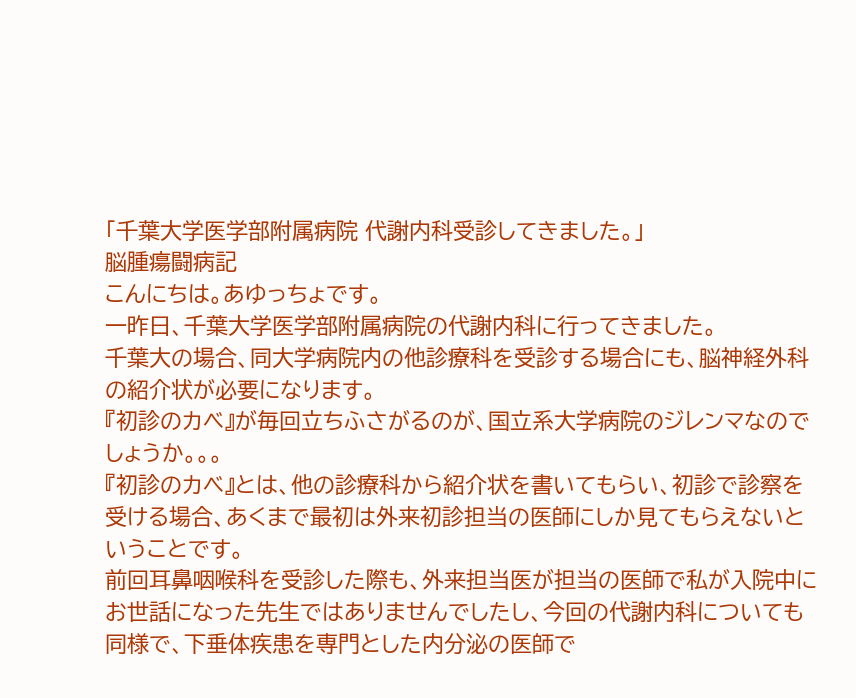「千葉大学医学部附属病院 代謝内科受診してきました。」
脳腫瘍闘病記
こんにちは。あゆっちょです。
一昨日、千葉大学医学部附属病院の代謝内科に行ってきました。
千葉大の場合、同大学病院内の他診療科を受診する場合にも、脳神経外科の紹介状が必要になります。
『初診のカベ』が毎回立ちふさがるのが、国立系大学病院のジレンマなのでしょうか。。。
『初診のカベ』とは、他の診療科から紹介状を書いてもらい、初診で診察を受ける場合、あくまで最初は外来初診担当の医師にしか見てもらえないということです。
前回耳鼻咽喉科を受診した際も、外来担当医が担当の医師で私が入院中にお世話になった先生ではありませんでしたし、今回の代謝内科についても同様で、下垂体疾患を専門とした内分泌の医師で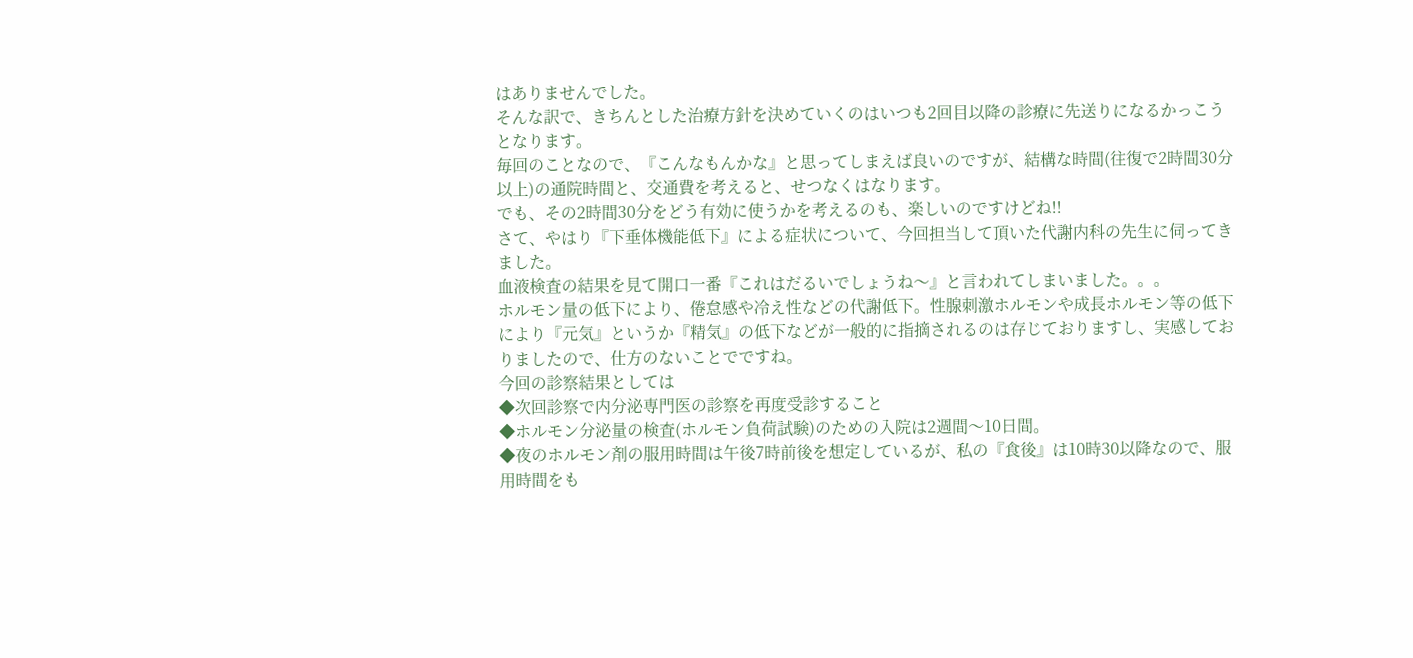はありませんでした。
そんな訳で、きちんとした治療方針を決めていくのはいつも2回目以降の診療に先送りになるかっこうとなります。
毎回のことなので、『こんなもんかな』と思ってしまえば良いのですが、結構な時間(往復で2時間30分以上)の通院時間と、交通費を考えると、せつなくはなります。
でも、その2時間30分をどう有効に使うかを考えるのも、楽しいのですけどね!!
さて、やはり『下垂体機能低下』による症状について、今回担当して頂いた代謝内科の先生に伺ってきました。
血液検査の結果を見て開口一番『これはだるいでしょうね〜』と言われてしまいました。。。
ホルモン量の低下により、倦怠感や冷え性などの代謝低下。性腺刺激ホルモンや成長ホルモン等の低下により『元気』というか『精気』の低下などが一般的に指摘されるのは存じておりますし、実感しておりましたので、仕方のないことでですね。
今回の診察結果としては
◆次回診察で内分泌専門医の診察を再度受診すること
◆ホルモン分泌量の検査(ホルモン負荷試験)のための入院は2週間〜10日間。
◆夜のホルモン剤の服用時間は午後7時前後を想定しているが、私の『食後』は10時30以降なので、服用時間をも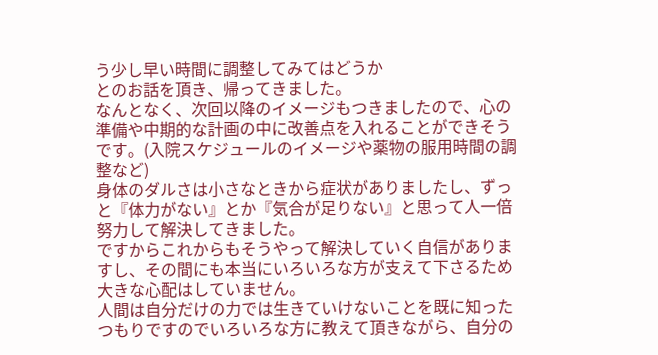う少し早い時間に調整してみてはどうか
とのお話を頂き、帰ってきました。
なんとなく、次回以降のイメージもつきましたので、心の準備や中期的な計画の中に改善点を入れることができそうです。(入院スケジュールのイメージや薬物の服用時間の調整など)
身体のダルさは小さなときから症状がありましたし、ずっと『体力がない』とか『気合が足りない』と思って人一倍努力して解決してきました。
ですからこれからもそうやって解決していく自信がありますし、その間にも本当にいろいろな方が支えて下さるため大きな心配はしていません。
人間は自分だけの力では生きていけないことを既に知ったつもりですのでいろいろな方に教えて頂きながら、自分の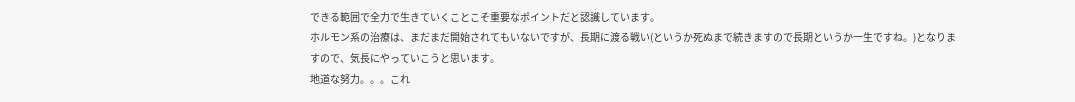できる範囲で全力で生きていくことこそ重要なポイントだと認識しています。
ホルモン系の治療は、まだまだ開始されてもいないですが、長期に渡る戦い(というか死ぬまで続きますので長期というか一生ですね。)となりますので、気長にやっていこうと思います。
地道な努力。。。これ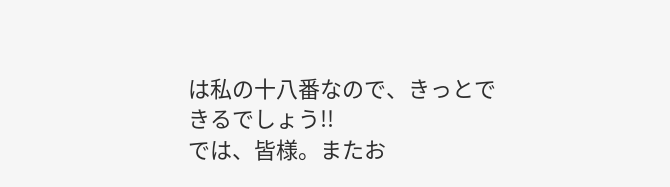は私の十八番なので、きっとできるでしょう!!
では、皆様。またお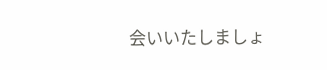会いいたしましょ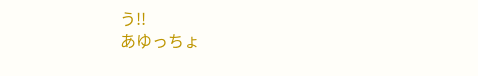う!!
あゆっちょ